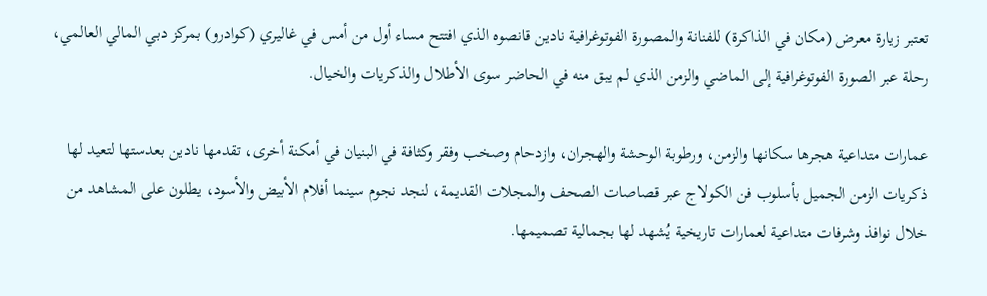تعتبر زيارة معرض (مكان في الذاكرة) للفنانة والمصورة الفوتوغرافية نادين قانصوه الذي افتتح مساء أول من أمس في غاليري (كوادرو) بمركز دبي المالي العالمي، رحلة عبر الصورة الفوتوغرافية إلى الماضي والزمن الذي لم يبق منه في الحاضر سوى الأطلال والذكريات والخيال.

عمارات متداعية هجرها سكانها والزمن، ورطوبة الوحشة والهجران، وازدحام وصخب وفقر وكثافة في البنيان في أمكنة أخرى، تقدمها نادين بعدستها لتعيد لها ذكريات الزمن الجميل بأسلوب فن الكولاج عبر قصاصات الصحف والمجلات القديمة، لنجد نجوم سينما أفلام الأبيض والأسود، يطلون على المشاهد من خلال نوافذ وشرفات متداعية لعمارات تاريخية يُشهد لها بجمالية تصميمها.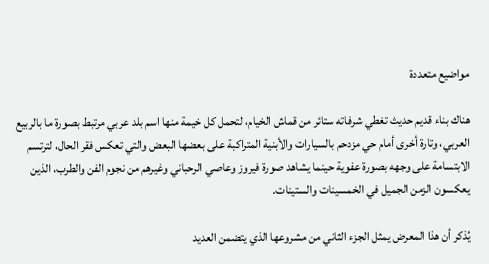مواضيع متعددة

هناك بناء قديم حديث تغطي شرفاته ستائر من قماش الخيام، لتحمل كل خيمة منها اسم بلد عربي مرتبط بصورة ما بالربيع العربي، وتارة أخرى أمام حي مزدحم بالسيارات والأبنية المتراكبة على بعضها البعض والتي تعكس فقر الحال، لترتسم الابتسامة على وجهه بصورة عفوية حينما يشاهد صورة فيروز وعاصي الرحباني وغيرهم من نجوم الفن والطرب، الذين يعكسون الزمن الجميل في الخمسينات والستينات.

يُذكر أن هذا المعرض يمثل الجزء الثاني من مشروعها الذي يتضمن العديد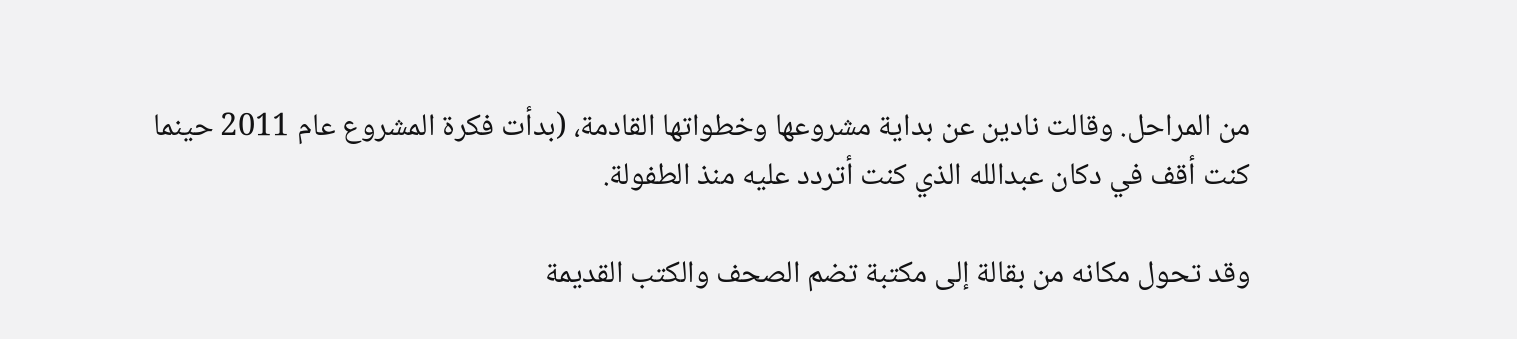من المراحل. وقالت نادين عن بداية مشروعها وخطواتها القادمة، (بدأت فكرة المشروع عام 2011 حينما كنت أقف في دكان عبدالله الذي كنت أتردد عليه منذ الطفولة.

وقد تحول مكانه من بقالة إلى مكتبة تضم الصحف والكتب القديمة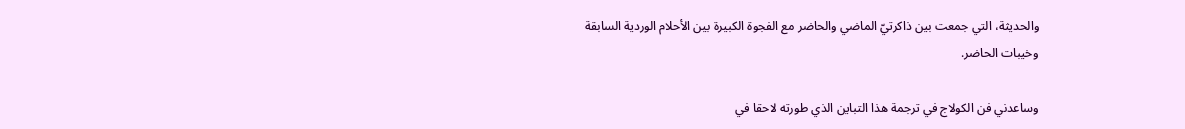والحديثة، التي جمعت بين ذاكرتيّ الماضي والحاضر مع الفجوة الكبيرة بين الأحلام الوردية السابقة وخيبات الحاضر.

وساعدني فن الكولاج في ترجمة هذا التباين الذي طورته لاحقا في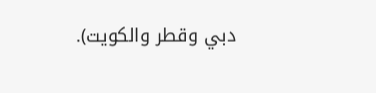دبي وقطر والكويت).